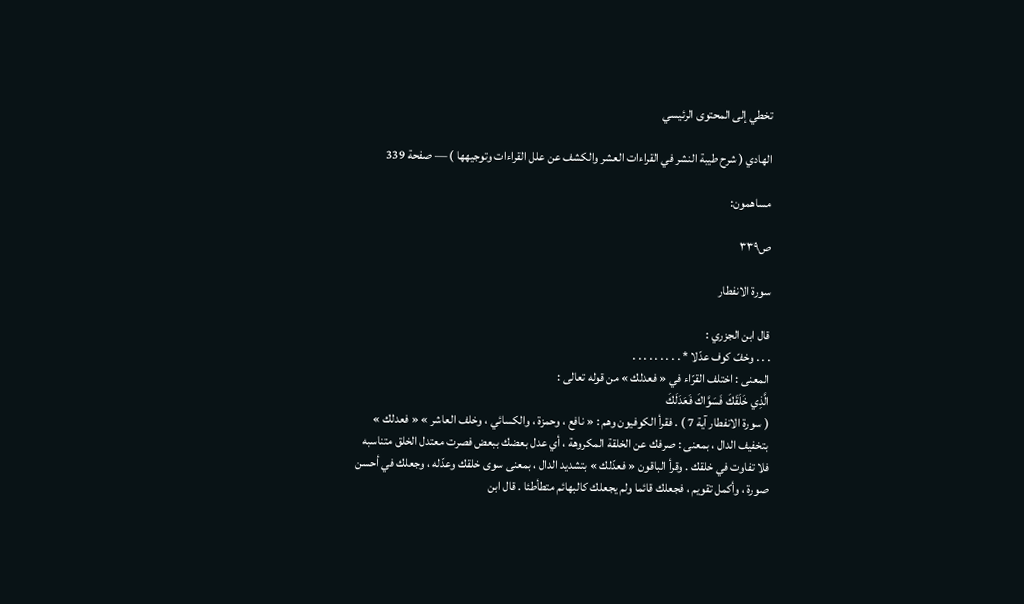تخطي إلى المحتوى الرئيسي

الهادي ( شرح طيبة النشر في القراءات العشر والكشف عن علل القراءات وتوجيهها ) — صفحة 339

مساهمون:

ص٣٣٩

سورة الانفطار

قال ابن الجزري :
. . . وخفّ كوف عدّلا * . . . . . . . . .
المعنى : اختلف القرّاء في « فعدلك » من قوله تعالى :
الَّذِي خَلَقَكَ فَسَوَّاكَ فَعَدَلَكَ
( سورة الانفطار آية 7 ) . فقرأ الكوفيون وهم : « نافع ، وحمزة ، والكسائي ، وخلف العاشر » « فعدلك » بتخفيف الدال ، بمعنى : صرفك عن الخلقة المكروهة ، أي عدل بعضك ببعض فصرت معتدل الخلق متناسبه فلا تفاوت في خلقك . وقرأ الباقون « فعدّلك » بتشديد الدال ، بمعنى سوى خلقك وعدّله ، وجعلك في أحسن صورة ، وأكمل تقويم ، فجعلك قائما ولم يجعلك كالبهائم متطأطئا . قال ابن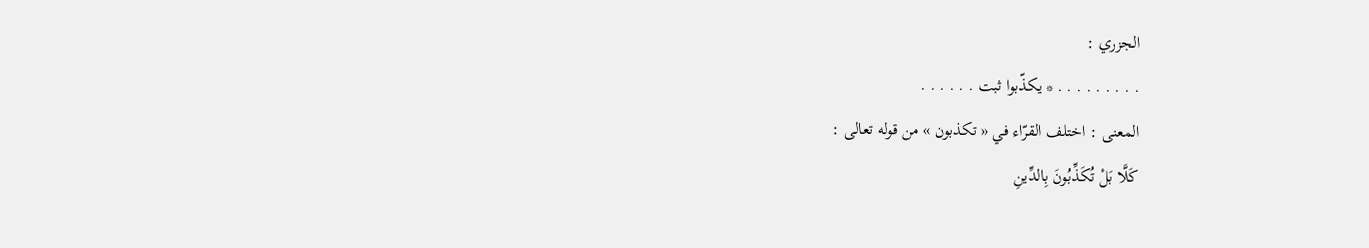الجزري :
. . . . . . . . . * يكذّبوا ثبت . . . . . .
المعنى : اختلف القرّاء في « تكذبون » من قوله تعالى :
كَلَّا بَلْ تُكَذِّبُونَ بِالدِّينِ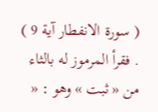( سورة الانفطار آية 9 ) . فقرأ المرموز له بالثاء من « ثبت » وهو : «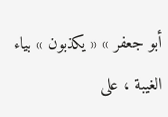أبو جعفر » « يكذبون » بياء الغيبة ، على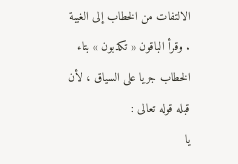الالتفات من الخطاب إلى الغيبة . وقرأ الباقون « تكذبون » بتاء الخطاب جريا على السياق ، لأن قبله قوله تعالى :
يا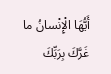أَيُّهَا الْإِنْسانُ ما غَرَّكَ بِرَبِّكَ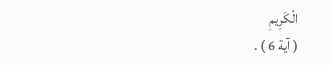الْكَرِيمِ
( آية 6 ) .